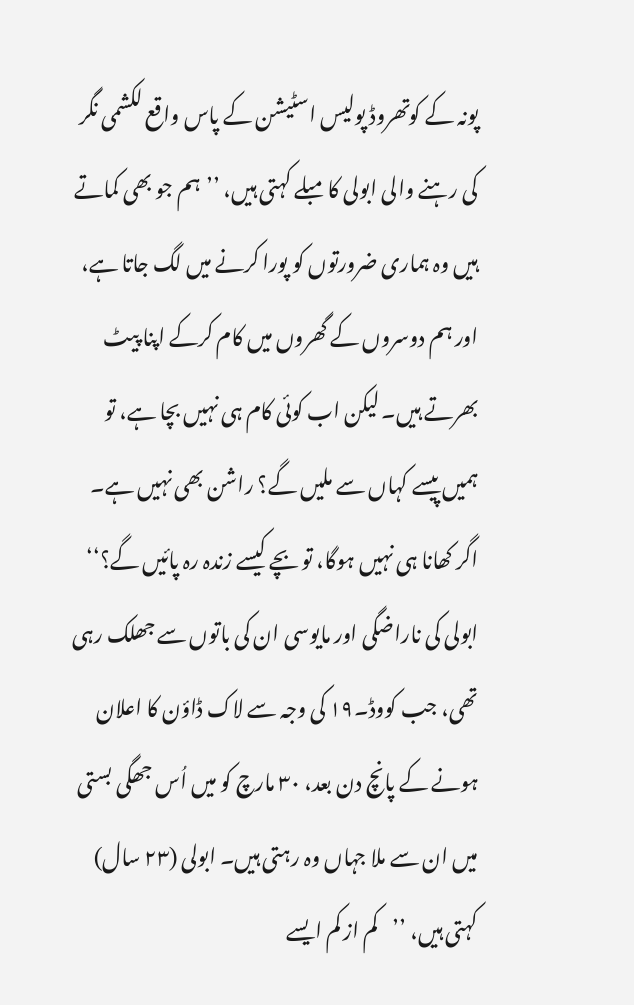پونہ کے کوتھروڈ پولیس اسٹیشن کے پاس واقع لکشمی نگر کی رہنے والی ابولی کامبلے کہتی ہیں، ’’ہم جو بھی کماتے ہیں وہ ہماری ضرورتوں کو پورا کرنے میں لگ جاتا ہے، اور ہم دوسروں کے گھروں میں کام کرکے اپنا پیٹ بھرتے ہیں۔ لیکن اب کوئی کام ہی نہیں بچا ہے، تو ہمیں پیسے کہاں سے ملیں گے؟ راشن بھی نہیں ہے۔ اگر کھانا ہی نہیں ہوگا، تو بچے کیسے زندہ رہ پائیں گے؟‘‘
ابولی کی ناراضگی اور مایوسی ان کی باتوں سے جھلک رہی تھی، جب کووڈ۔۱۹ کی وجہ سے لاک ڈاؤن کا اعلان ہونے کے پانچ دن بعد، ۳۰ مارچ کو میں اُس جھگی بستی میں ان سے ملا جہاں وہ رہتی ہیں۔ ابولی (۲۳ سال) کہتی ہیں، ’’کم از کم ایسے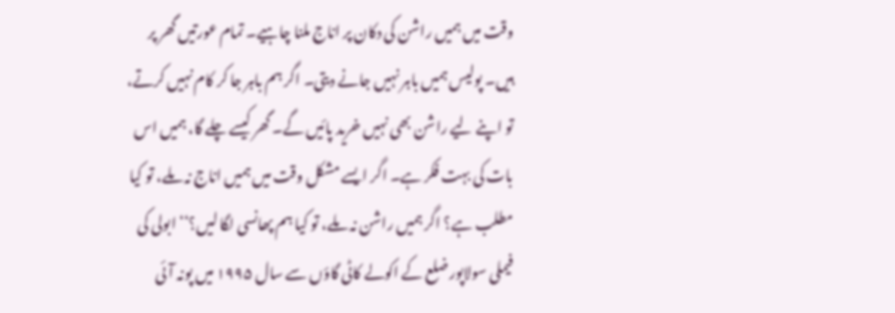وقت میں ہمیں راشن کی دکان پر اناج ملنا چاہیے۔ تمام عورتیں گھر پر ہیں۔ پولیس ہمیں باہر نہیں جانے دیتی۔ اگر ہم باہر جا کر کام نہیں کرتے، تو اپنے لیے راشن بھی نہیں خرید پائیں گے۔ گھر کیسے چلے گا، ہمیں اس بات کی بہت فکر ہے۔ اگر ایسے مشکل وقت میں ہمیں اناج نہ ملے، تو کیا مطلب ہے؟ اگر ہمیں راشن نہ ملے، تو کیا ہم پھانسی لگا لیں؟‘‘ ابولی کی فیملی سولاپور ضلع کے اکولے کاٹی گاؤں سے سال ۱۹۹۵ میں پونہ آئی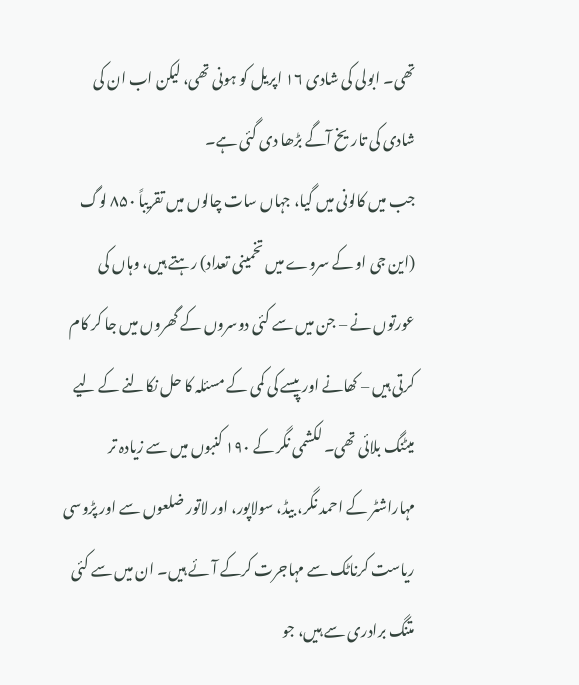تھی۔ ابولی کی شادی ۱۶ اپریل کو ہونی تھی، لیکن اب ان کی شادی کی تاریخ آگے بڑھا دی گئی ہے۔
جب میں کالونی میں گیا، جہاں سات چالوں میں تقریباً ۸۵۰ لوگ (این جی او کے سروے میں تخمینی تعداد) رہتے ہیں، وہاں کی عورتوں نے – جن میں سے کئی دوسروں کے گھروں میں جا کر کام کرتی ہیں – کھانے اور پیسے کی کمی کے مسئلہ کا حل نکالنے کے لیے میٹنگ بلائی تھی۔ لکشمی نگر کے ۱۹۰ کنبوں میں سے زیادہ تر مہاراشٹر کے احمد نگر، بیڈ، سولاپور، اور لاتور ضلعوں سے اور پڑوسی ریاست کرناٹک سے مہاجرت کرکے آئے ہیں۔ ان میں سے کئی متنگ برادری سے ہیں، جو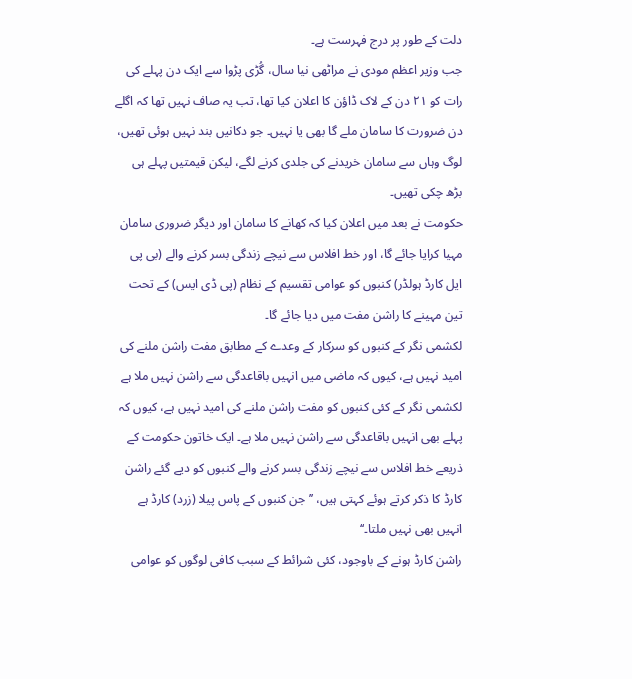دلت کے طور پر درج فہرست ہے۔
جب وزیر اعظم مودی نے مراٹھی نیا سال، گُڑی پڑوا سے ایک دن پہلے کی رات کو ۲۱ دن کے لاک ڈاؤن کا اعلان کیا تھا، تب یہ صاف نہیں تھا کہ اگلے دن ضرورت کا سامان ملے گا بھی یا نہیں۔ جو دکانیں بند نہیں ہوئی تھیں، لوگ وہاں سے سامان خریدنے کی جلدی کرنے لگے، لیکن قیمتیں پہلے ہی بڑھ چکی تھیں۔
حکومت نے بعد میں اعلان کیا کہ کھانے کا سامان اور دیگر ضروری سامان مہیا کرایا جائے گا، اور خط افلاس سے نیچے زندگی بسر کرنے والے (بی پی ایل کارڈ ہولڈر) کنبوں کو عوامی تقسیم کے نظام (پی ڈی ایس) کے تحت تین مہینے کا راشن مفت میں دیا جائے گا۔
لکشمی نگر کے کنبوں کو سرکار کے وعدے کے مطابق مفت راشن ملنے کی امید نہیں ہے، کیوں کہ ماضی میں انہیں باقاعدگی سے راشن نہیں ملا ہے
لکشمی نگر کے کئی کنبوں کو مفت راشن ملنے کی امید نہیں ہے، کیوں کہ پہلے بھی انہیں باقاعدگی سے راشن نہیں ملا ہے۔ ایک خاتون حکومت کے ذریعے خط افلاس سے نیچے زندگی بسر کرنے والے کنبوں کو دیے گئے راشن کارڈ کا ذکر کرتے ہوئے کہتی ہیں، ’’جن کنبوں کے پاس پیلا (زرد) کارڈ ہے انہیں بھی نہیں ملتا۔‘‘
راشن کارڈ ہونے کے باوجود، کئی شرائط کے سبب کافی لوگوں کو عوامی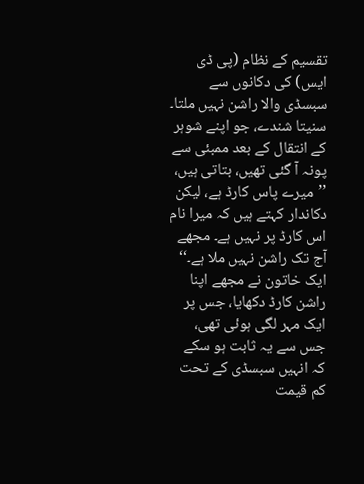تقسیم کے نظام (پی ڈی ایس) کی دکانوں سے سبسڈی والا راشن نہیں ملتا۔ سنیتا شندے، جو اپنے شوہر کے انتقال کے بعد ممبئی سے پونہ آ گئی تھیں، بتاتی ہیں، ’’میرے پاس کارڈ ہے، لیکن دکاندار کہتے ہیں کہ میرا نام اس کارڈ پر نہیں ہے۔ مجھے آج تک راشن نہیں ملا ہے۔‘‘
ایک خاتون نے مجھے اپنا راشن کارڈ دکھایا، جس پر ایک مہر لگی ہوئی تھی، جس سے یہ ثابت ہو سکے کہ انہیں سبسڈی کے تحت کم قیمت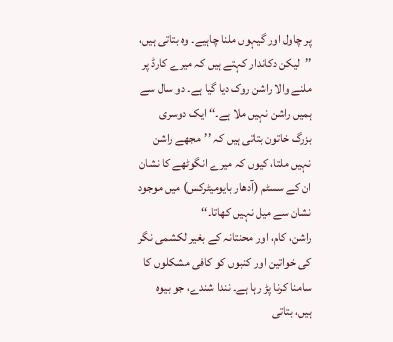پر چاول اور گیہوں ملنا چاہیے۔ وہ بتاتی ہیں، ’’لیکن دکاندار کہتے ہیں کہ میرے کارڈ پر ملنے والا راشن روک دیا گیا ہے۔ دو سال سے ہمیں راشن نہیں ملا ہے۔‘‘ ایک دوسری بزرگ خاتون بتاتی ہیں کہ ’’مجھے راشن نہیں ملتا، کیوں کہ میرے انگوٹھے کا نشان ان کے سسٹم (آدھار بایومیٹرکس) میں موجود نشان سے میل نہیں کھاتا۔‘‘
راشن، کام، اور محنتانہ کے بغیر لکشمی نگر کی خواتین اور کنبوں کو کافی مشکلوں کا سامنا کرنا پڑ رہا ہے۔ نندا شندے، جو بیوہ ہیں، بتاتی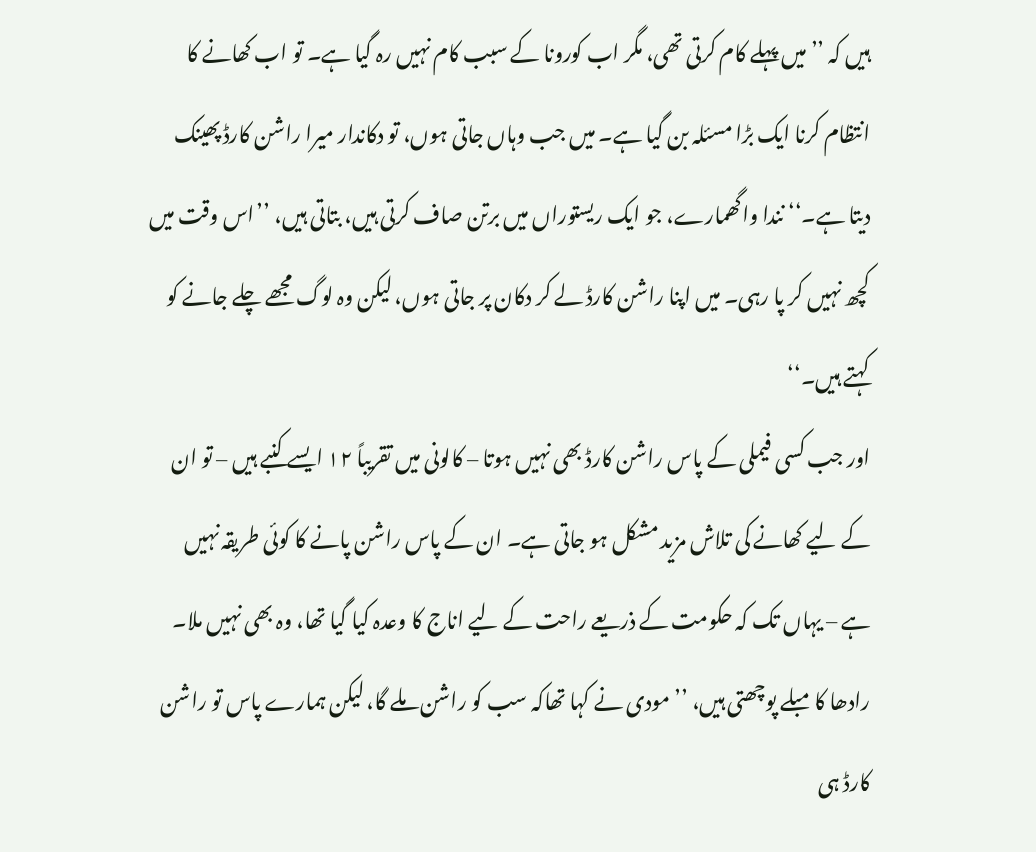ہیں کہ ’’میں پہلے کام کرتی تھی، مگر اب کورونا کے سبب کام نہیں رہ گیا ہے۔ تو اب کھانے کا انتظام کرنا ایک بڑا مسئلہ بن گیا ہے۔ میں جب وہاں جاتی ہوں، تو دکاندار میرا راشن کارڈ پھینک دیتا ہے۔‘‘ نندا واگھمارے، جو ایک ریستوراں میں برتن صاف کرتی ہیں، بتاتی ہیں، ’’اس وقت میں کچھ نہیں کر پا رہی۔ میں اپنا راشن کارڈ لے کر دکان پر جاتی ہوں، لیکن وہ لوگ مجھے چلے جانے کو کہتے ہیں۔‘‘
اور جب کسی فیملی کے پاس راشن کارڈ بھی نہیں ہوتا – کالونی میں تقریباً ۱۲ ایسے کنبے ہیں – تو ان کے لیے کھانے کی تلاش مزید مشکل ہو جاتی ہے۔ ان کے پاس راشن پانے کا کوئی طریقہ نہیں ہے – یہاں تک کہ حکومت کے ذریعے راحت کے لیے اناج کا وعدہ کیا گیا تھا، وہ بھی نہیں ملا۔ رادھا کامبلے پوچھتی ہیں، ’’مودی نے کہا تھاکہ سب کو راشن ملے گا، لیکن ہمارے پاس تو راشن کارڈ ہی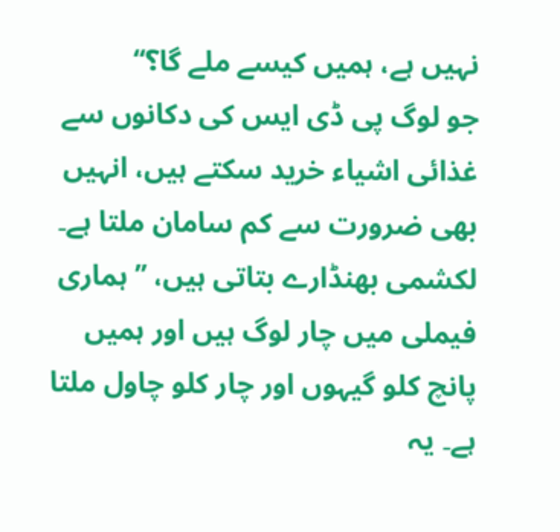نہیں ہے، ہمیں کیسے ملے گا؟‘‘
جو لوگ پی ڈی ایس کی دکانوں سے غذائی اشیاء خرید سکتے ہیں، انہیں بھی ضرورت سے کم سامان ملتا ہے۔ لکشمی بھنڈارے بتاتی ہیں، ’’ہماری فیملی میں چار لوگ ہیں اور ہمیں پانچ کلو گیہوں اور چار کلو چاول ملتا ہے۔ یہ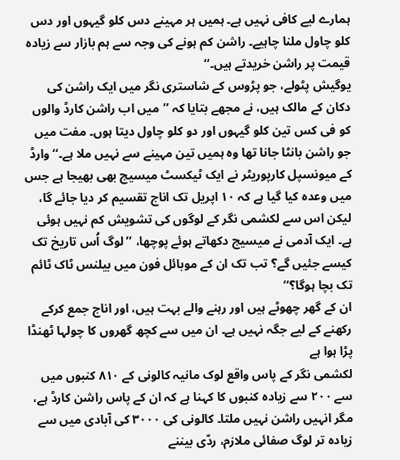ہمارے لیے کافی نہیں ہے۔ ہمیں ہر مہینے دس کلو گیہوں اور دس کلو چاول ملنا چاہیے۔ راشن کم ہونے کی وجہ سے ہم بازار سے زیادہ قیمت پر راشن خریدتے ہیں۔‘‘
یوگیش پٹولے، جو پڑوس کے شاستری نگر میں ایک راشن کی دکان کے مالک ہیں، نے مجھے بتایا کہ ’’میں اب راشن کارڈ والوں کو فی کس تین کلو گیہوں اور دو کلو چاول دیتا ہوں۔ مفت میں جو راشن بانٹا جانا تھا وہ ہمیں تین مہینے سے نہیں ملا ہے۔‘‘ وارڈ کے میونسپل کارپوریٹر نے ایک ٹیکسٹ میسیج بھی بھیجا ہے جس میں وعدہ کیا گیا ہے کہ ۱۰ اپریل تک اناج تقسیم کر دیا جائے گا، لیکن اس سے لکشمی نگر کے لوگوں کی تشویش کم نہیں ہوئی ہے۔ ایک آدمی نے میسیج دکھاتے ہوئے پوچھا، ’’لوگ اُس تاریخ تک کیسے جئیں گے؟ تب تک ان کے موبائل فون میں بیلنس ٹاک ٹائم تک بچا ہوگا؟‘‘
ان کے گھر چھوٹے ہیں اور رہنے والے بہت ہیں، اور اناج جمع کرکے رکھنے کے لیے جگہ نہیں ہے۔ ان میں سے کچھ گھروں کا چولہا ٹھنڈا پڑا ہوا ہے
لکشمی نگر کے پاس واقع لوک مانیہ کالونی کے ۸۱۰ کنبوں میں سے ۲۰۰ سے زیادہ کنبوں کا کہنا ہے کہ ان کے پاس راشن کارڈ ہے، مگر انہیں راشن نہیں ملتا۔ کالونی کی ۳۰۰۰ کی آبادی میں سے زیادہ تر لوگ صفائی ملازم، ردّی بیننے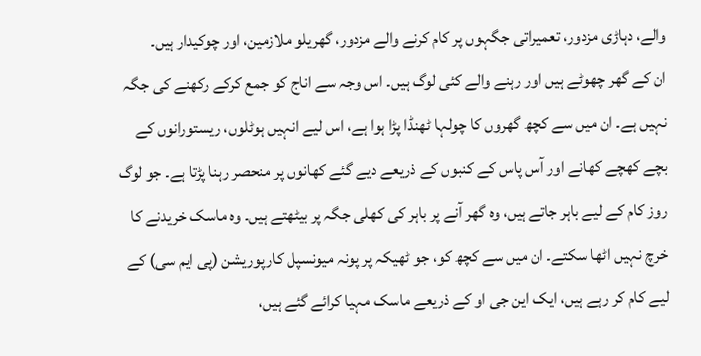والے، دہاڑی مزدور، تعمیراتی جگہوں پر کام کرنے والے مزدور، گھریلو ملازمین، اور چوکیدار ہیں۔
ان کے گھر چھوٹے ہیں اور رہنے والے کئی لوگ ہیں۔ اس وجہ سے اناج کو جمع کرکے رکھنے کی جگہ نہیں ہے۔ ان میں سے کچھ گھروں کا چولہا ٹھنڈا پڑا ہوا ہے، اس لیے انہیں ہوٹلوں، ریستورانوں کے بچے کھچے کھانے اور آس پاس کے کنبوں کے ذریعے دیے گئے کھانوں پر منحصر رہنا پڑتا ہے۔ جو لوگ روز کام کے لیے باہر جاتے ہیں، وہ گھر آنے پر باہر کی کھلی جگہ پر بیٹھتے ہیں۔ وہ ماسک خریدنے کا خرچ نہیں اٹھا سکتے۔ ان میں سے کچھ کو، جو ٹھیکہ پر پونہ میونسپل کارپوریشن (پی ایم سی) کے لیے کام کر رہے ہیں، ایک این جی او کے ذریعے ماسک مہیا کرائے گئے ہیں،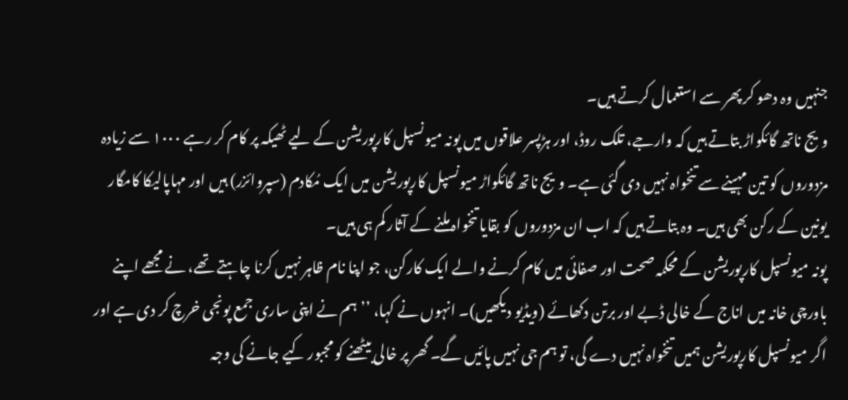جنہیں وہ دھو کر پھر سے استعمال کرتے ہیں۔
ویج ناتھ گائکواڑ بتاتے ہیں کہ وارجے، تلک روڈ، اور ہڑپسر علاقوں میں پونہ میونسپل کارپوریشن کے لیے ٹھیکہ پر کام کر رہے ۱۰۰۰ سے زیادہ مزدوروں کو تین مہینے سے تنخواہ نہیں دی گئی ہے۔ ویج ناتھ گائکواڑ میونسپل کارپوریشن میں ایک مُکادم (سپروائزر) ہیں اور مہاپالیکا کامگار یونین کے رکن بھی ہیں۔ وہ بتاتے ہیں کہ اب ان مزدوروں کو بقایا تنخواہ ملنے کے آثار کم ہی ہیں۔
پونہ میونسپل کارپوریشن کے محکمہ صحت اور صفائی میں کام کرنے والے ایک کارکن، جو اپنا نام ظاہر نہیں کرنا چاہتے تھے، نے مجھے اپنے باورچی خانہ میں اناج کے خالی ڈبے اور برتن دکھائے (ویڈیو دیکھیں)۔ انہوں نے کہا، ’’ہم نے اپنی ساری جمع پونجی خرچ کر دی ہے اور اگر میونسپل کارپوریشن ہمیں تنخواہ نہیں دے گی، تو ہم جی نہیں پائیں گے۔ گھر پر خالی بیٹھنے کو مجبور کیے جانے کی وجہ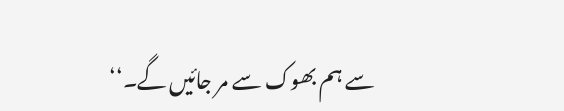سے ہم بھوک سے مر جائیں گے۔‘‘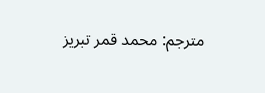مترجم: محمد قمر تبریز